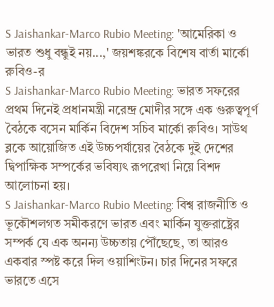S Jaishankar-Marco Rubio Meeting: 'আমেরিকা ও ভারত শুধু বন্ধুই নয়...,' জয়শঙ্করকে বিশেষ বার্তা মার্কো রুবিও-র
S Jaishankar-Marco Rubio Meeting: ভারত সফরের প্রথম দিনেই প্রধানমন্ত্রী নরেন্দ্র মোদীর সঙ্গে এক গুরুত্বপূর্ণ বৈঠকে বসেন মার্কিন বিদেশ সচিব মার্কো রুবিও। সাউথ ব্লকে আয়োজিত এই উচ্চপর্যায়ের বৈঠকে দুই দেশের দ্বিপাক্ষিক সম্পর্কের ভবিষ্যৎ রূপরেখা নিয়ে বিশদ আলোচনা হয়।
S Jaishankar-Marco Rubio Meeting: বিশ্ব রাজনীতি ও ভূকৌশলগত সমীকরণে ভারত এবং মার্কিন যুক্তরাষ্ট্রের সম্পর্ক যে এক অনন্য উচ্চতায় পৌঁছেছে, তা আরও একবার স্পষ্ট করে দিল ওয়াশিংটন। চার দিনের সফরে ভারতে এসে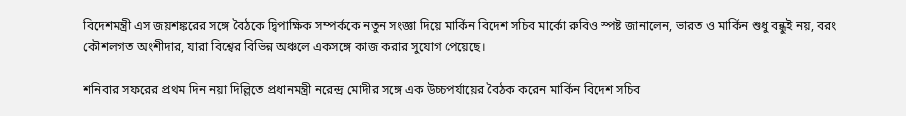বিদেশমন্ত্রী এস জয়শঙ্করের সঙ্গে বৈঠকে দ্বিপাক্ষিক সম্পর্ককে নতুন সংজ্ঞা দিয়ে মার্কিন বিদেশ সচিব মার্কো রুবিও স্পষ্ট জানালেন, ভারত ও মার্কিন শুধু বন্ধুই নয়, বরং কৌশলগত অংশীদার, যারা বিশ্বের বিভিন্ন অঞ্চলে একসঙ্গে কাজ করার সুযোগ পেয়েছে।

শনিবার সফরের প্রথম দিন নয়া দিল্লিতে প্রধানমন্ত্রী নরেন্দ্র মোদীর সঙ্গে এক উচ্চপর্যায়ের বৈঠক করেন মার্কিন বিদেশ সচিব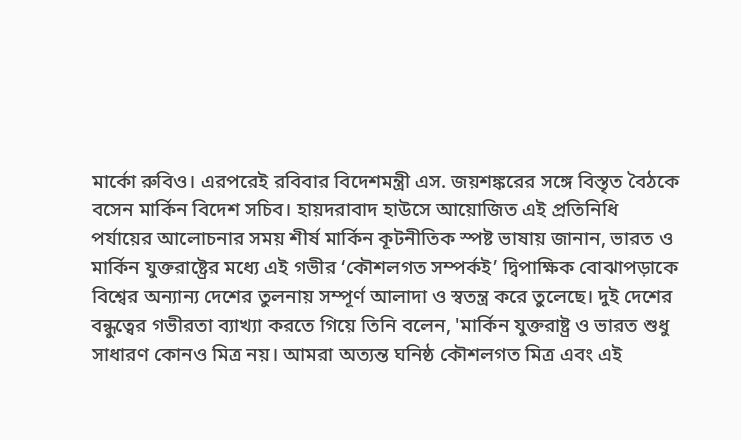মার্কো রুবিও। এরপরেই রবিবার বিদেশমন্ত্রী এস. জয়শঙ্করের সঙ্গে বিস্তৃত বৈঠকে বসেন মার্কিন বিদেশ সচিব। হায়দরাবাদ হাউসে আয়োজিত এই প্রতিনিধি পর্যায়ের আলোচনার সময় শীর্ষ মার্কিন কূটনীতিক স্পষ্ট ভাষায় জানান, ভারত ও মার্কিন যুক্তরাষ্ট্রের মধ্যে এই গভীর ‘কৌশলগত সম্পর্কই’ দ্বিপাক্ষিক বোঝাপড়াকে বিশ্বের অন্যান্য দেশের তুলনায় সম্পূর্ণ আলাদা ও স্বতন্ত্র করে তুলেছে। দুই দেশের বন্ধুত্বের গভীরতা ব্যাখ্যা করতে গিয়ে তিনি বলেন, 'মার্কিন যুক্তরাষ্ট্র ও ভারত শুধু সাধারণ কোনও মিত্র নয়। আমরা অত্যন্ত ঘনিষ্ঠ কৌশলগত মিত্র এবং এই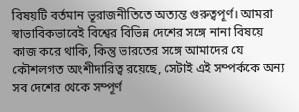বিষয়টি বর্তমান ভূরাজনীতিতে অত্যন্ত গুরুত্বপূর্ণ। আমরা স্বাভাবিকভাবেই বিশ্বের বিভিন্ন দেশের সঙ্গে নানা বিষয়ে কাজ করে থাকি, কিন্তু ভারতের সঙ্গে আমাদের যে কৌশলগত অংশীদারিত্ব রয়েছে, সেটাই এই সম্পর্ককে অন্য সব দেশের থেকে সম্পূর্ণ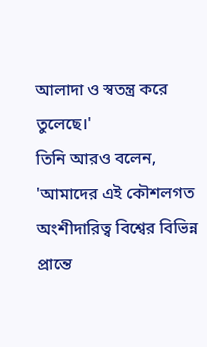আলাদা ও স্বতন্ত্র করে তুলেছে।'
তিনি আরও বলেন, 'আমাদের এই কৌশলগত অংশীদারিত্ব বিশ্বের বিভিন্ন প্রান্তে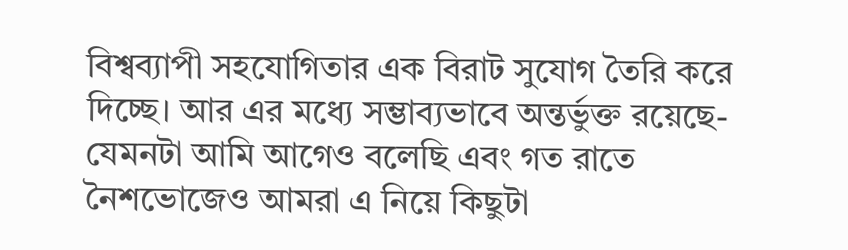বিশ্বব্যাপী সহযোগিতার এক বিরাট সুযোগ তৈরি করে দিচ্ছে। আর এর মধ্যে সম্ভাব্যভাবে অন্তর্ভুক্ত রয়েছে-যেমনটা আমি আগেও বলেছি এবং গত রাতে নৈশভোজেও আমরা এ নিয়ে কিছুটা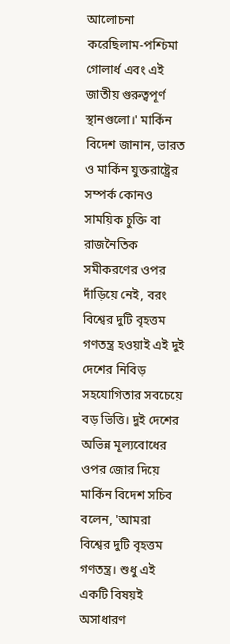আলোচনা করেছিলাম-পশ্চিমা গোলার্ধ এবং এই জাতীয় গুরুত্বপূর্ণ স্থানগুলো।' মার্কিন বিদেশ জানান, ভারত ও মার্কিন যুক্তরাষ্ট্রের সম্পর্ক কোনও সাময়িক চুক্তি বা রাজনৈতিক সমীকরণের ওপর দাঁড়িয়ে নেই, বরং বিশ্বের দুটি বৃহত্তম গণতন্ত্র হওয়াই এই দুই দেশের নিবিড় সহযোগিতার সবচেয়ে বড় ভিত্তি। দুই দেশের অভিন্ন মূল্যবোধের ওপর জোর দিয়ে মার্কিন বিদেশ সচিব বলেন, 'আমরা বিশ্বের দুটি বৃহত্তম গণতন্ত্র। শুধু এই একটি বিষয়ই অসাধারণ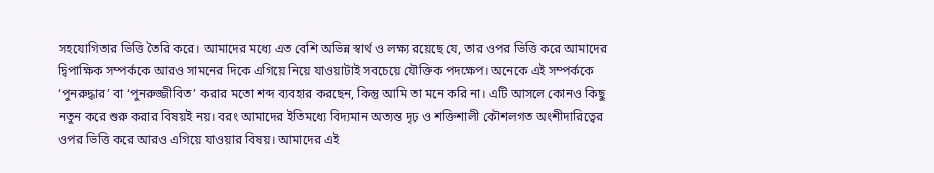সহযোগিতার ভিত্তি তৈরি করে। আমাদের মধ্যে এত বেশি অভিন্ন স্বার্থ ও লক্ষ্য রয়েছে যে, তার ওপর ভিত্তি করে আমাদের দ্বিপাক্ষিক সম্পর্ককে আরও সামনের দিকে এগিয়ে নিয়ে যাওয়াটাই সবচেয়ে যৌক্তিক পদক্ষেপ। অনেকে এই সম্পর্ককে ‘পুনরুদ্ধার’ বা ‘পুনরুজ্জীবিত’ করার মতো শব্দ ব্যবহার করছেন, কিন্তু আমি তা মনে করি না। এটি আসলে কোনও কিছু নতুন করে শুরু করার বিষয়ই নয়। বরং আমাদের ইতিমধ্যে বিদ্যমান অত্যন্ত দৃঢ় ও শক্তিশালী কৌশলগত অংশীদারিত্বের ওপর ভিত্তি করে আরও এগিয়ে যাওয়ার বিষয়। আমাদের এই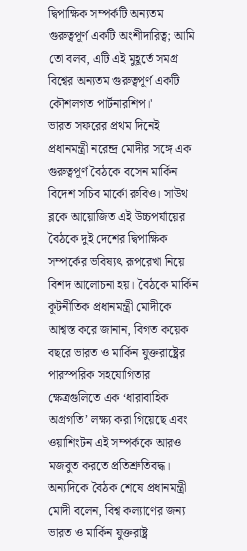দ্বিপাক্ষিক সম্পর্কটি অন্যতম গুরুত্বপূর্ণ একটি অংশীদারিত্ব; আমি তো বলব, এটি এই মুহূর্তে সমগ্র বিশ্বের অন্যতম গুরুত্বপূর্ণ একটি কৌশলগত পার্টনারশিপ।'
ভারত সফরের প্রথম দিনেই প্রধানমন্ত্রী নরেন্দ্র মোদীর সঙ্গে এক গুরুত্বপূর্ণ বৈঠকে বসেন মার্কিন বিদেশ সচিব মার্কো রুবিও। সাউথ ব্লকে আয়োজিত এই উচ্চপর্যায়ের বৈঠকে দুই দেশের দ্বিপাক্ষিক সম্পর্কের ভবিষ্যৎ রূপরেখা নিয়ে বিশদ আলোচনা হয়। বৈঠকে মার্কিন কূটনীতিক প্রধানমন্ত্রী মোদীকে আশ্বস্ত করে জানান, বিগত কয়েক বছরে ভারত ও মার্কিন যুক্তরাষ্ট্রের পারস্পরিক সহযোগিতার ক্ষেত্রগুলিতে এক ‘ধারাবাহিক অগ্রগতি’ লক্ষ্য করা গিয়েছে এবং ওয়াশিংটন এই সম্পর্ককে আরও মজবুত করতে প্রতিশ্রুতিবদ্ধ। অন্যদিকে বৈঠক শেষে প্রধানমন্ত্রী মোদী বলেন, বিশ্ব কল্যাণের জন্য ভারত ও মার্কিন যুক্তরাষ্ট্র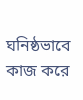ঘনিষ্ঠভাবে কাজ করে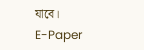যাবে।
E-Paper